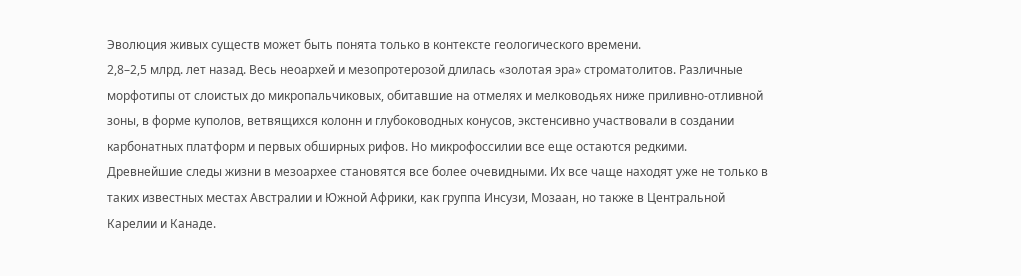Эволюция живых существ может быть понята только в контексте геологического времени.
2,8–2,5 млрд. лет назад. Весь неоархей и мезопротерозой длилась «золотая эра» строматолитов. Различные морфотипы от слоистых до микропальчиковых, обитавшие на отмелях и мелководьях ниже приливно-отливной зоны, в форме куполов, ветвящихся колонн и глубоководных конусов, экстенсивно участвовали в создании карбонатных платформ и первых обширных рифов. Но микрофоссилии все еще остаются редкими.
Древнейшие следы жизни в мезоархее становятся все более очевидными. Их все чаще находят уже не только в таких известных местах Австралии и Южной Африки, как группа Инсузи, Мозаан, но также в Центральной Карелии и Канаде.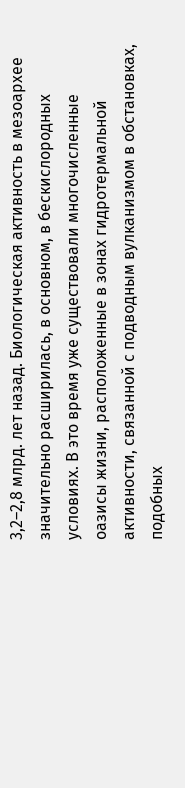3,2–2,8 млрд. лет назад. Биологическая активность в мезоархее значительно расширилась, в основном, в бескислородных условиях. В это время уже существовали многочисленные оазисы жизни, расположенные в зонах гидротермальной активности, связанной с подводным вулканизмом в обстановках, подобных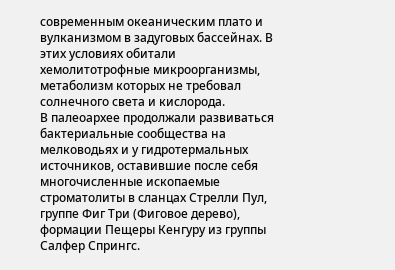современным океаническим плато и вулканизмом в задуговых бассейнах. В этих условиях обитали хемолитотрофные микроорганизмы, метаболизм которых не требовал солнечного света и кислорода.
В палеоархее продолжали развиваться бактериальные сообщества на мелководьях и у гидротермальных источников, оставившие после себя многочисленные ископаемые строматолиты в сланцах Стрелли Пул, группе Фиг Три (Фиговое дерево), формации Пещеры Кенгуру из группы Салфер Спрингс.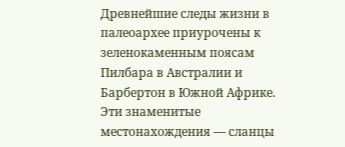Древнейшие следы жизни в палеоархее приурочены к зеленокаменным поясам Пилбара в Австралии и Барбертон в Южной Африке. Эти знаменитые местонахождения — сланцы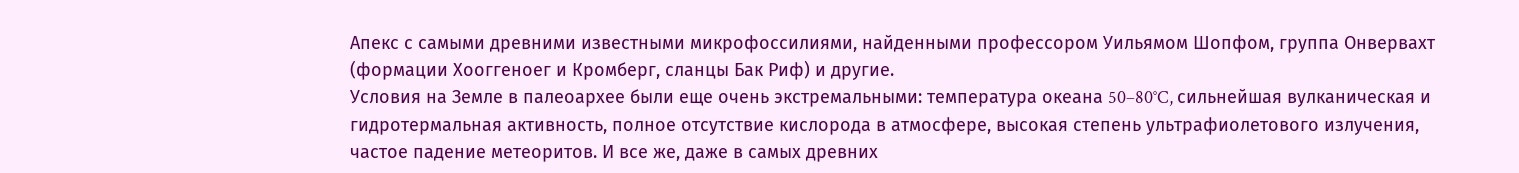Апекс с самыми древними известными микрофоссилиями, найденными профессором Уильямом Шопфом, группа Онвервахт (формации Хооггеноег и Кромберг, сланцы Бак Риф) и другие.
Условия на Земле в палеоархее были еще очень экстремальными: температура океана 50–80°C, сильнейшая вулканическая и гидротермальная активность, полное отсутствие кислорода в атмосфере, высокая степень ультрафиолетового излучения, частое падение метеоритов. И все же, даже в самых древних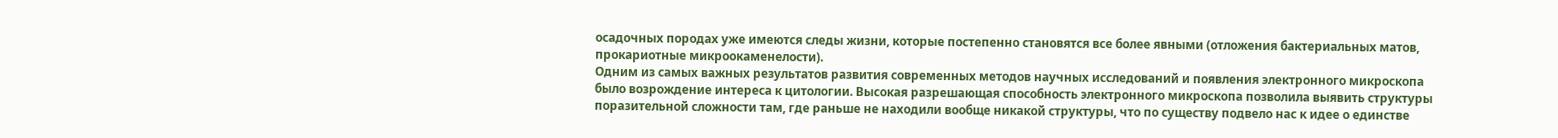осадочных породах уже имеются следы жизни, которые постепенно становятся все более явными (отложения бактериальных матов, прокариотные микроокаменелости).
Одним из самых важных результатов развития современных методов научных исследований и появления электронного микроскопа было возрождение интереса к цитологии. Высокая разрешающая способность электронного микроскопа позволила выявить структуры поразительной сложности там, где раньше не находили вообще никакой структуры, что по существу подвело нас к идее о единстве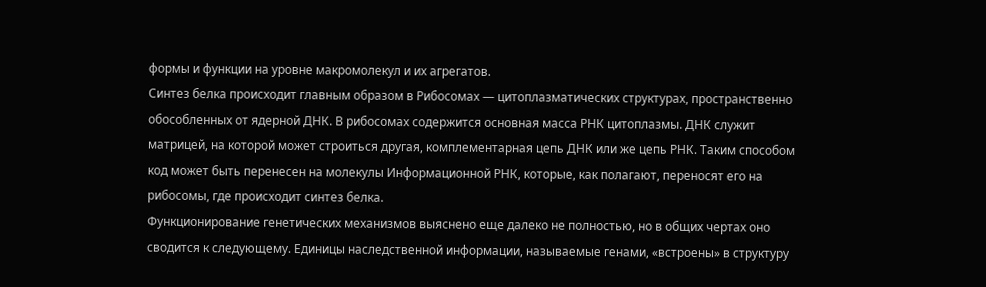формы и функции на уровне макромолекул и их агрегатов.
Синтез белка происходит главным образом в Рибосомах — цитоплазматических структурах, пространственно обособленных от ядерной ДНК. В рибосомах содержится основная масса РНК цитоплазмы. ДНК служит матрицей, на которой может строиться другая, комплементарная цепь ДНК или же цепь РНК. Таким способом код может быть перенесен на молекулы Информационной РНК, которые, как полагают, переносят его на рибосомы, где происходит синтез белка.
Функционирование генетических механизмов выяснено еще далеко не полностью, но в общих чертах оно сводится к следующему. Единицы наследственной информации, называемые генами, «встроены» в структуру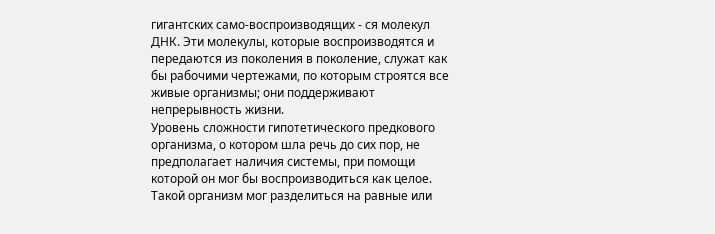гигантских само-воспроизводящих - ся молекул ДНК. Эти молекулы, которые воспроизводятся и передаются из поколения в поколение, служат как бы рабочими чертежами, по которым строятся все живые организмы; они поддерживают непрерывность жизни.
Уровень сложности гипотетического предкового организма, о котором шла речь до сих пор, не предполагает наличия системы, при помощи которой он мог бы воспроизводиться как целое. Такой организм мог разделиться на равные или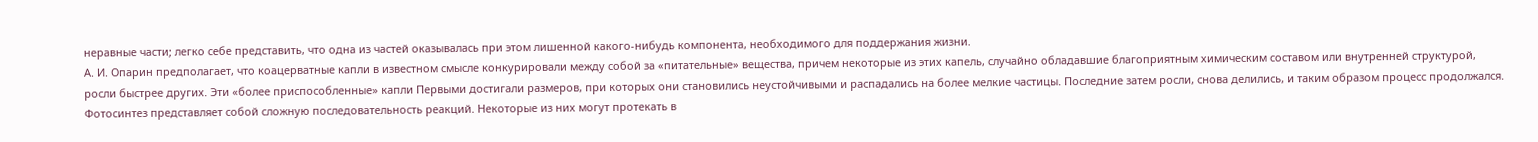неравные части; легко себе представить, что одна из частей оказывалась при этом лишенной какого-нибудь компонента, необходимого для поддержания жизни.
А. И. Опарин предполагает, что коацерватные капли в известном смысле конкурировали между собой за «питательные» вещества, причем некоторые из этих капель, случайно обладавшие благоприятным химическим составом или внутренней структурой, росли быстрее других. Эти «более приспособленные» капли Первыми достигали размеров, при которых они становились неустойчивыми и распадались на более мелкие частицы. Последние затем росли, снова делились, и таким образом процесс продолжался.
Фотосинтез представляет собой сложную последовательность реакций. Некоторые из них могут протекать в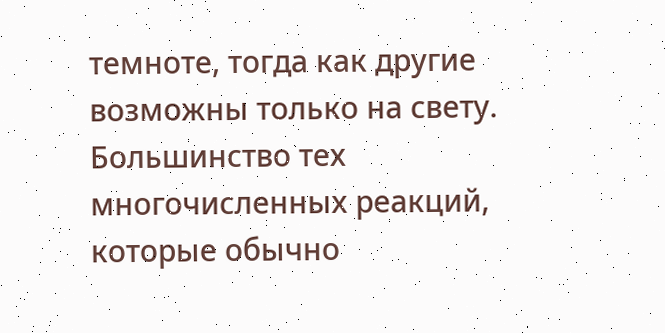темноте, тогда как другие возможны только на свету. Большинство тех многочисленных реакций, которые обычно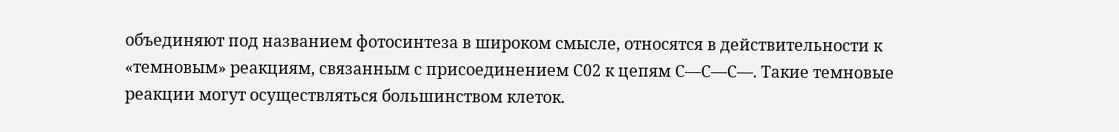объединяют под названием фотосинтеза в широком смысле, относятся в действительности к «темновым» реакциям, связанным с присоединением С02 к цепям С—С—С—. Такие темновые реакции могут осуществляться большинством клеток.